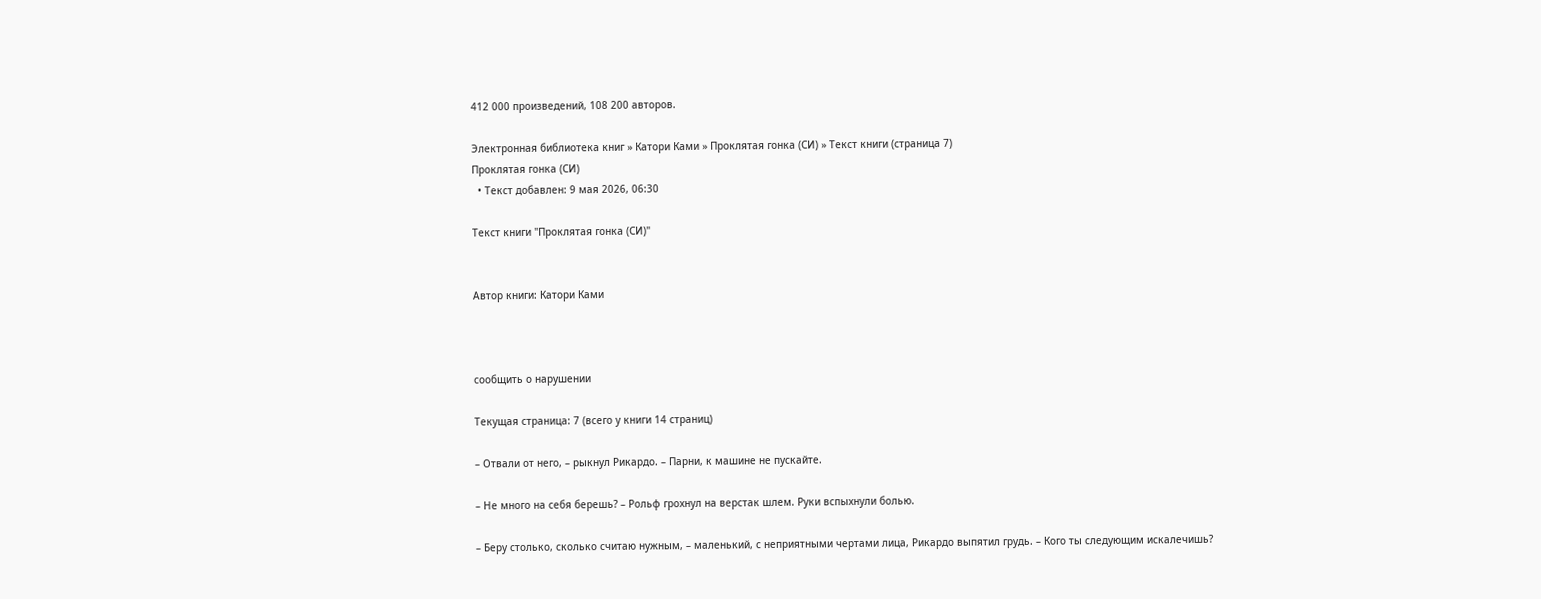412 000 произведений, 108 200 авторов.

Электронная библиотека книг » Катори Ками » Проклятая гонка (СИ) » Текст книги (страница 7)
Проклятая гонка (СИ)
  • Текст добавлен: 9 мая 2026, 06:30

Текст книги "Проклятая гонка (СИ)"


Автор книги: Катори Ками



сообщить о нарушении

Текущая страница: 7 (всего у книги 14 страниц)

– Отвали от него, – рыкнул Рикардо. – Парни, к машине не пускайте.

– Не много на себя берешь? – Рольф грохнул на верстак шлем. Руки вспыхнули болью.

– Беру столько, сколько считаю нужным, – маленький, с неприятными чертами лица, Рикардо выпятил грудь. – Кого ты следующим искалечишь?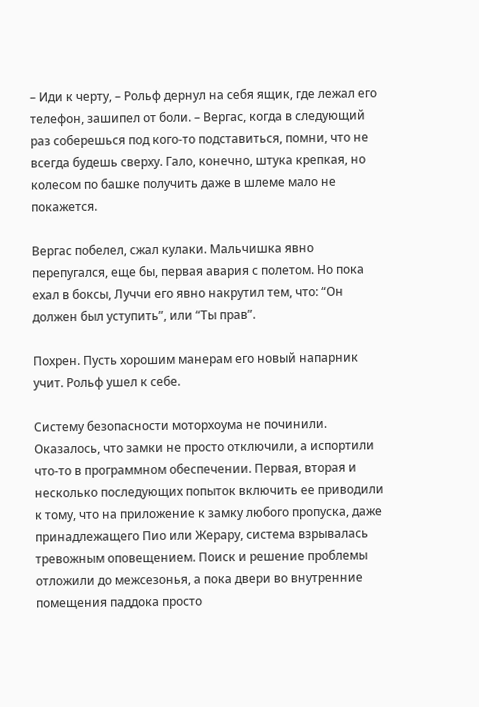– Иди к черту, – Рольф дернул на себя ящик, где лежал его телефон, зашипел от боли. – Вергас, когда в следующий раз соберешься под кого-то подставиться, помни, что не всегда будешь сверху. Гало, конечно, штука крепкая, но колесом по башке получить даже в шлеме мало не покажется.

Вергас побелел, сжал кулаки. Мальчишка явно перепугался, еще бы, первая авария с полетом. Но пока ехал в боксы, Луччи его явно накрутил тем, что: “Он должен был уступить”, или “Ты прав”.

Похрен. Пусть хорошим манерам его новый напарник учит. Рольф ушел к себе.

Систему безопасности моторхоума не починили. Оказалось, что замки не просто отключили, а испортили что-то в программном обеспечении. Первая, вторая и несколько последующих попыток включить ее приводили к тому, что на приложение к замку любого пропуска, даже принадлежащего Пио или Жерару, система взрывалась тревожным оповещением. Поиск и решение проблемы отложили до межсезонья, а пока двери во внутренние помещения паддока просто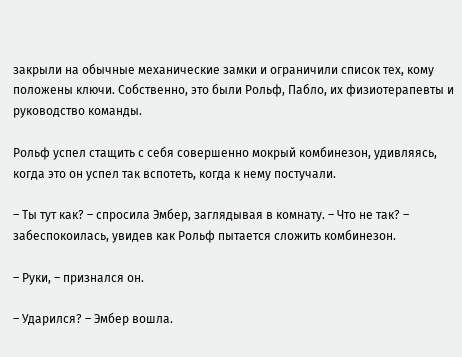закрыли на обычные механические замки и ограничили список тех, кому положены ключи. Собственно, это были Рольф, Пабло, их физиотерапевты и руководство команды.

Рольф успел стащить с себя совершенно мокрый комбинезон, удивляясь, когда это он успел так вспотеть, когда к нему постучали.

– Ты тут как? – спросила Эмбер, заглядывая в комнату. – Что не так? – забеспокоилась, увидев как Рольф пытается сложить комбинезон.

– Руки, – признался он.

– Ударился? – Эмбер вошла.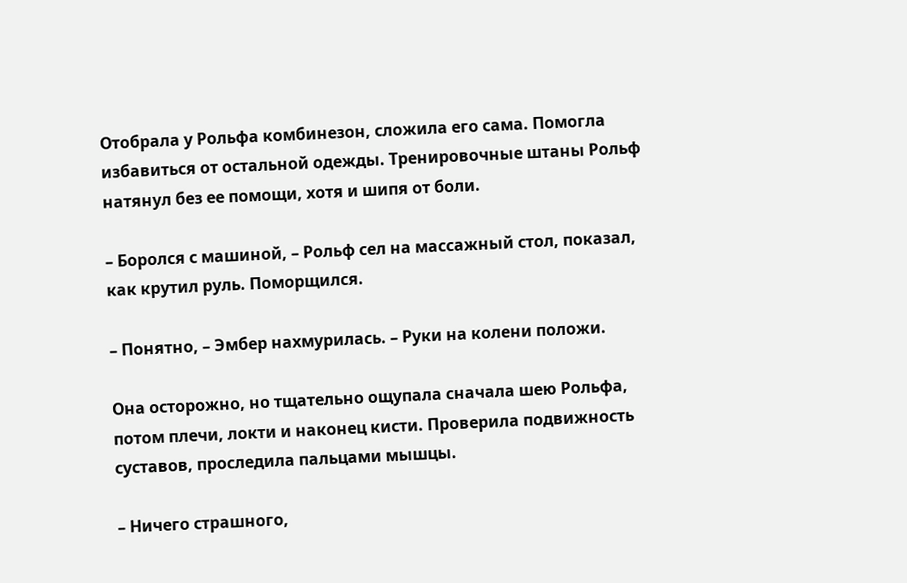Отобрала у Рольфа комбинезон, сложила его сама. Помогла избавиться от остальной одежды. Тренировочные штаны Рольф натянул без ее помощи, хотя и шипя от боли.

– Боролся с машиной, – Рольф сел на массажный стол, показал, как крутил руль. Поморщился.

– Понятно, – Эмбер нахмурилась. – Руки на колени положи.

Она осторожно, но тщательно ощупала сначала шею Рольфа, потом плечи, локти и наконец кисти. Проверила подвижность суставов, проследила пальцами мышцы.

– Ничего страшного,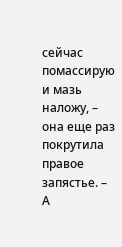сейчас помассирую и мазь наложу, – она еще раз покрутила правое запястье. – А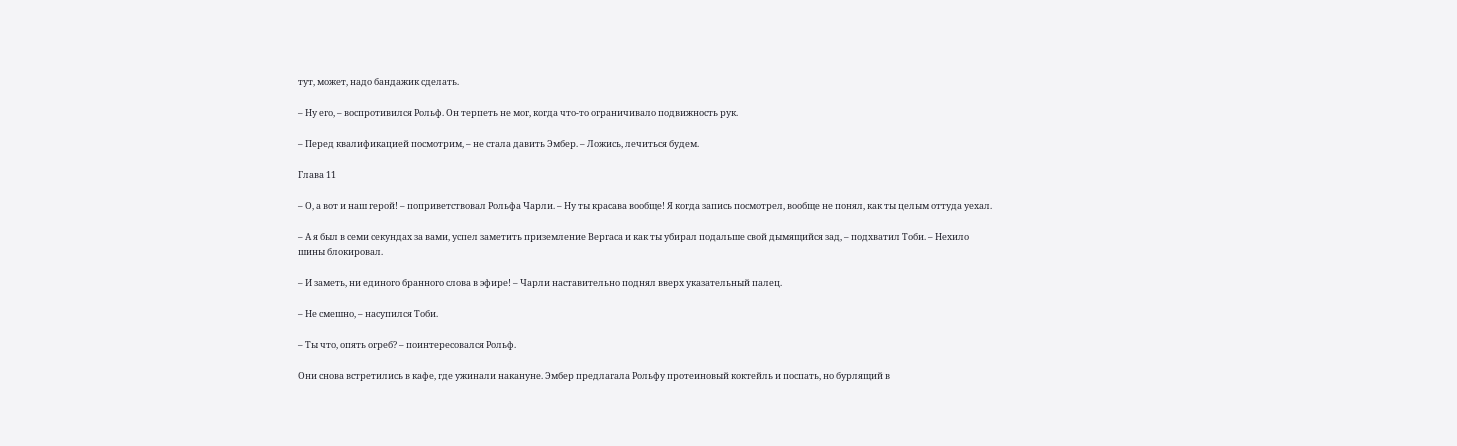тут, может, надо бандажик сделать.

– Ну его, – воспротивился Рольф. Он терпеть не мог, когда что-то ограничивало подвижность рук.

– Перед квалификацией посмотрим, – не стала давить Эмбер. – Ложись, лечиться будем.

Глава 11

– О, а вот и наш герой! – поприветствовал Рольфа Чарли. – Ну ты красава вообще! Я когда запись посмотрел, вообще не понял, как ты целым оттуда уехал.

– А я был в семи секундах за вами, успел заметить приземление Вергаса и как ты убирал подальше свой дымящийся зад, – подхватил Тоби. – Нехило шины блокировал.

– И заметь, ни единого бранного слова в эфире! – Чарли наставительно поднял вверх указательный палец.

– Не смешно, – насупился Тоби.

– Ты что, опять огреб? – поинтересовался Рольф.

Они снова встретились в кафе, где ужинали накануне. Эмбер предлагала Рольфу протеиновый коктейль и поспать, но бурлящий в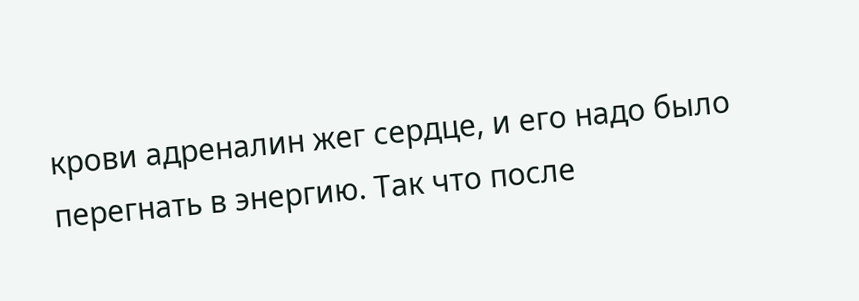крови адреналин жег сердце, и его надо было перегнать в энергию. Так что после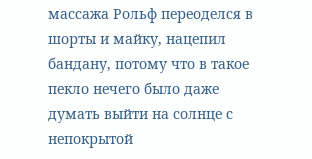массажа Рольф переоделся в шорты и майку, нацепил бандану, потому что в такое пекло нечего было даже думать выйти на солнце с непокрытой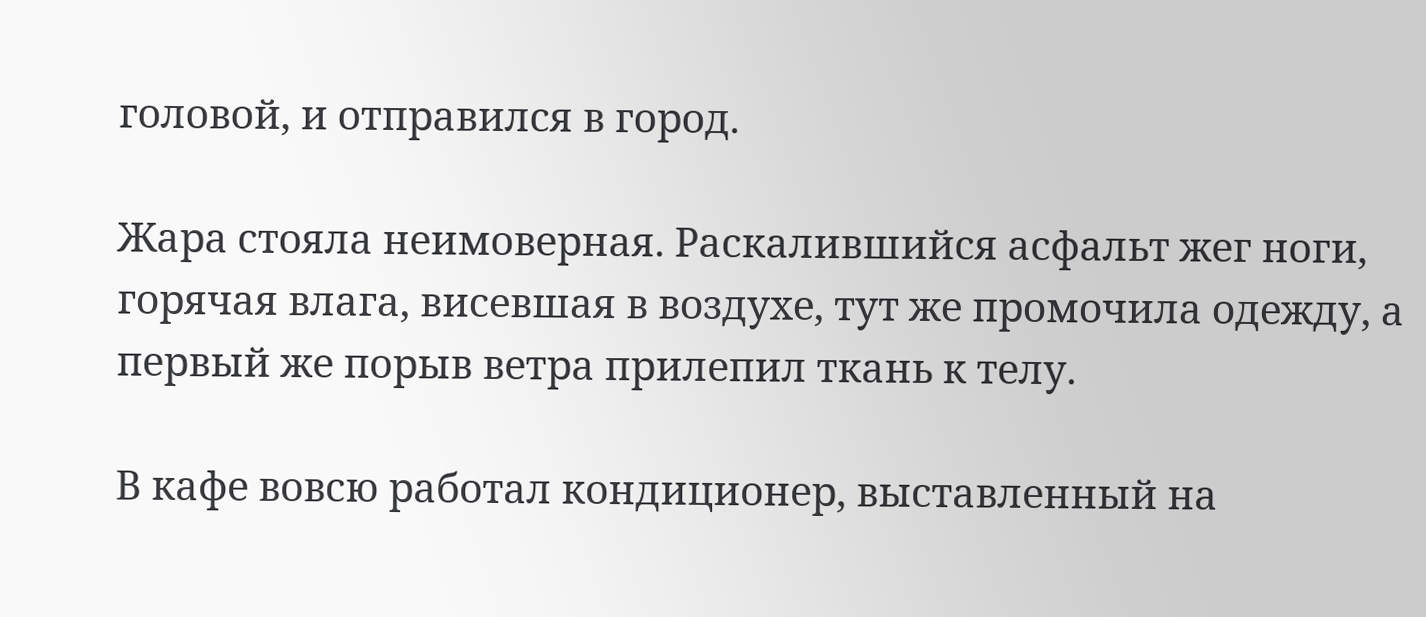головой, и отправился в город.

Жара стояла неимоверная. Раскалившийся асфальт жег ноги, горячая влага, висевшая в воздухе, тут же промочила одежду, а первый же порыв ветра прилепил ткань к телу.

В кафе вовсю работал кондиционер, выставленный на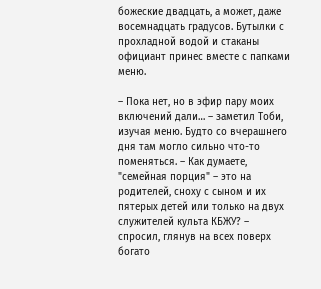божеские двадцать, а может, даже восемнадцать градусов. Бутылки с прохладной водой и стаканы официант принес вместе с папками меню.

– Пока нет, но в эфир пару моих включений дали… – заметил Тоби, изучая меню. Будто со вчерашнего дня там могло сильно что-то поменяться. – Как думаете, "семейная порция" – это на родителей, сноху с сыном и их пятерых детей или только на двух служителей культа КБЖУ? – спросил, глянув на всех поверх богато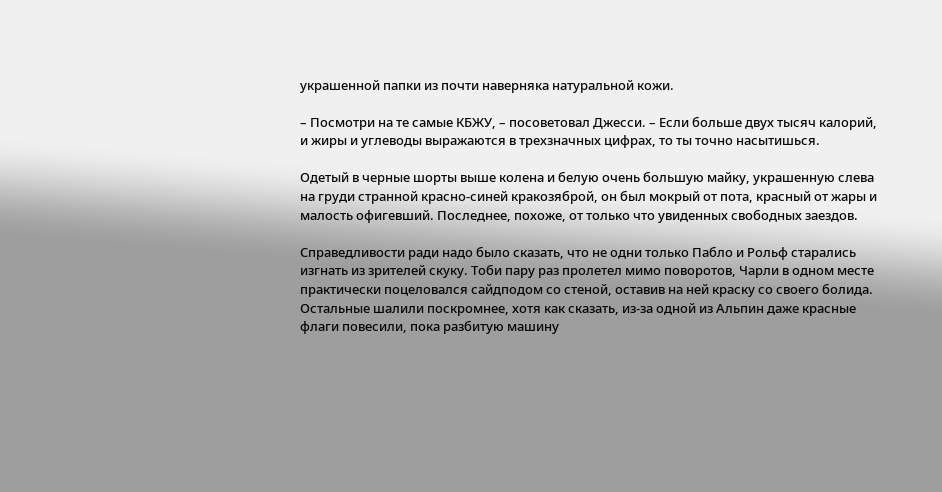украшенной папки из почти наверняка натуральной кожи.

– Посмотри на те самые КБЖУ, – посоветовал Джесси. – Если больше двух тысяч калорий, и жиры и углеводы выражаются в трехзначных цифрах, то ты точно насытишься.

Одетый в черные шорты выше колена и белую очень большую майку, украшенную слева на груди странной красно-синей кракозяброй, он был мокрый от пота, красный от жары и малость офигевший. Последнее, похоже, от только что увиденных свободных заездов.

Справедливости ради надо было сказать, что не одни только Пабло и Рольф старались изгнать из зрителей скуку. Тоби пару раз пролетел мимо поворотов, Чарли в одном месте практически поцеловался сайдподом со стеной, оставив на ней краску со своего болида. Остальные шалили поскромнее, хотя как сказать, из-за одной из Альпин даже красные флаги повесили, пока разбитую машину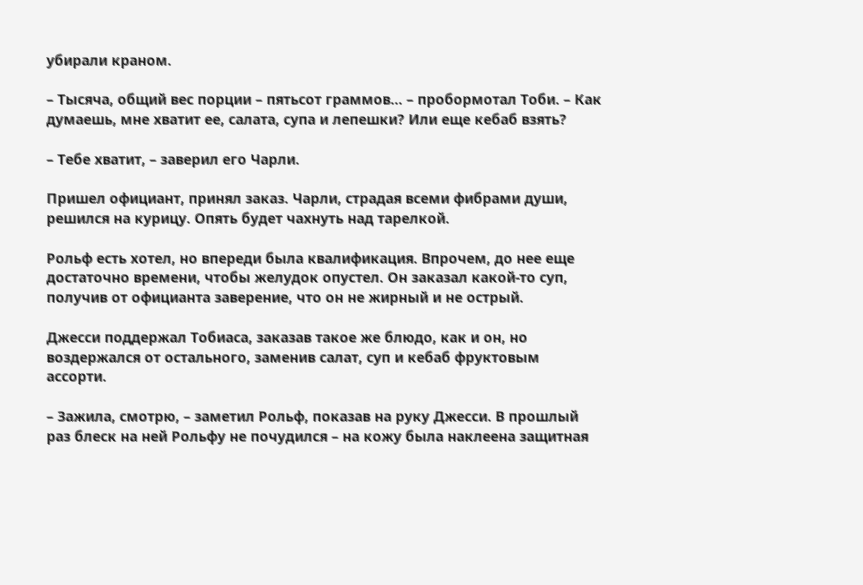убирали краном.

– Тысяча, общий вес порции – пятьсот граммов… – пробормотал Тоби. – Как думаешь, мне хватит ее, салата, супа и лепешки? Или еще кебаб взять?

– Тебе хватит, – заверил его Чарли.

Пришел официант, принял заказ. Чарли, страдая всеми фибрами души, решился на курицу. Опять будет чахнуть над тарелкой.

Рольф есть хотел, но впереди была квалификация. Впрочем, до нее еще достаточно времени, чтобы желудок опустел. Он заказал какой-то суп, получив от официанта заверение, что он не жирный и не острый.

Джесси поддержал Тобиаса, заказав такое же блюдо, как и он, но воздержался от остального, заменив салат, суп и кебаб фруктовым ассорти.

– Зажила, смотрю, – заметил Рольф, показав на руку Джесси. В прошлый раз блеск на ней Рольфу не почудился – на кожу была наклеена защитная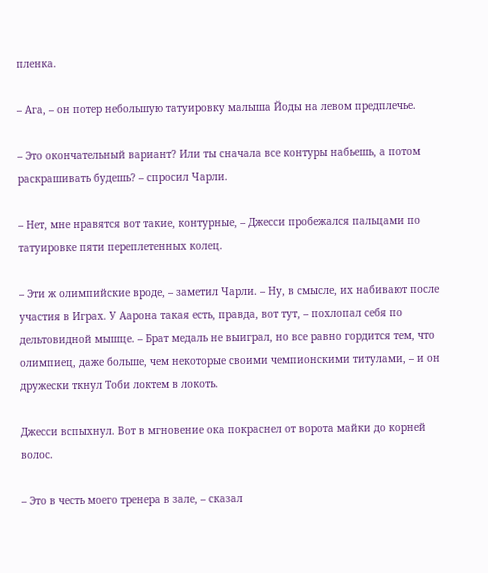пленка.

– Ага, – он потер небольшую татуировку малыша Йоды на левом предплечье.

– Это окончательный вариант? Или ты сначала все контуры набьешь, а потом раскрашивать будешь? – спросил Чарли.

– Нет, мне нравятся вот такие, контурные, – Джесси пробежался пальцами по татуировке пяти переплетенных колец.

– Эти ж олимпийские вроде, – заметил Чарли. – Ну, в смысле, их набивают после участия в Играх. У Аарона такая есть, правда, вот тут, – похлопал себя по дельтовидной мышце. – Брат медаль не выиграл, но все равно гордится тем, что олимпиец, даже больше, чем некоторые своими чемпионскими титулами, – и он дружески ткнул Тоби локтем в локоть.

Джесси вспыхнул. Вот в мгновение ока покраснел от ворота майки до корней волос.

– Это в честь моего тренера в зале, – сказал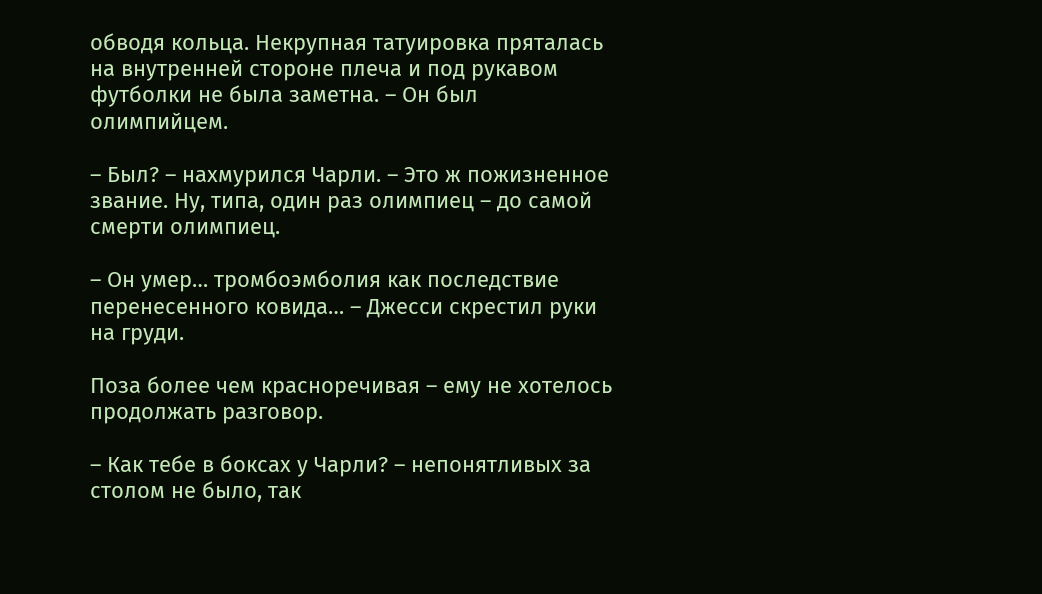обводя кольца. Некрупная татуировка пряталась на внутренней стороне плеча и под рукавом футболки не была заметна. – Он был олимпийцем.

– Был? – нахмурился Чарли. – Это ж пожизненное звание. Ну, типа, один раз олимпиец – до самой смерти олимпиец.

– Он умер… тромбоэмболия как последствие перенесенного ковида… – Джесси скрестил руки на груди.

Поза более чем красноречивая – ему не хотелось продолжать разговор.

– Как тебе в боксах у Чарли? – непонятливых за столом не было, так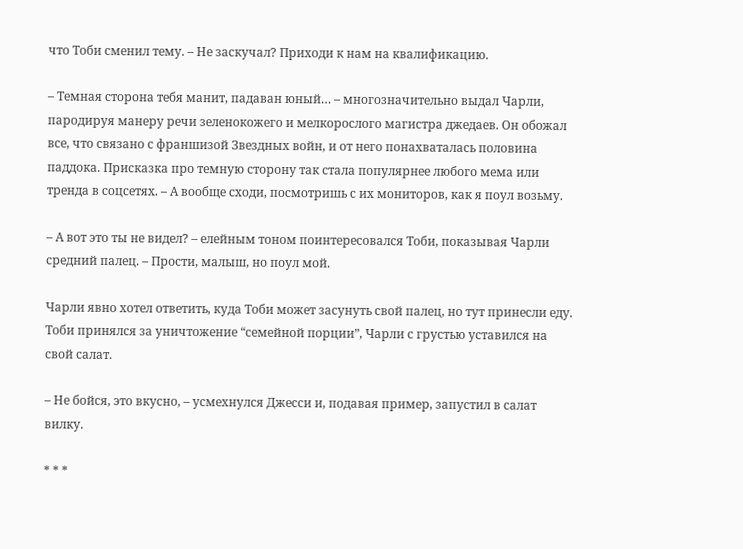что Тоби сменил тему. – Не заскучал? Приходи к нам на квалификацию.

– Темная сторона тебя манит, падаван юный… – многозначительно выдал Чарли, пародируя манеру речи зеленокожего и мелкорослого магистра джедаев. Он обожал все, что связано с франшизой Звездных войн, и от него понахваталась половина паддока. Присказка про темную сторону так стала популярнее любого мема или тренда в соцсетях. – А вообще сходи, посмотришь с их мониторов, как я поул возьму.

– А вот это ты не видел? – елейным тоном поинтересовался Тоби, показывая Чарли средний палец. – Прости, малыш, но поул мой.

Чарли явно хотел ответить, куда Тоби может засунуть свой палец, но тут принесли еду. Тоби принялся за уничтожение “семейной порции”, Чарли с грустью уставился на свой салат.

– Не бойся, это вкусно, – усмехнулся Джесси и, подавая пример, запустил в салат вилку.

* * *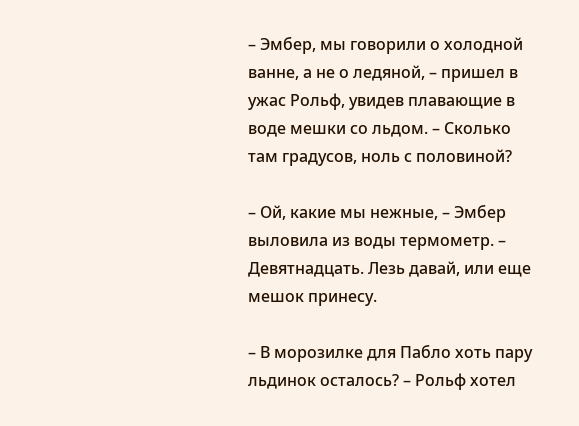– Эмбер, мы говорили о холодной ванне, а не о ледяной, – пришел в ужас Рольф, увидев плавающие в воде мешки со льдом. – Сколько там градусов, ноль с половиной?

– Ой, какие мы нежные, – Эмбер выловила из воды термометр. – Девятнадцать. Лезь давай, или еще мешок принесу.

– В морозилке для Пабло хоть пару льдинок осталось? – Рольф хотел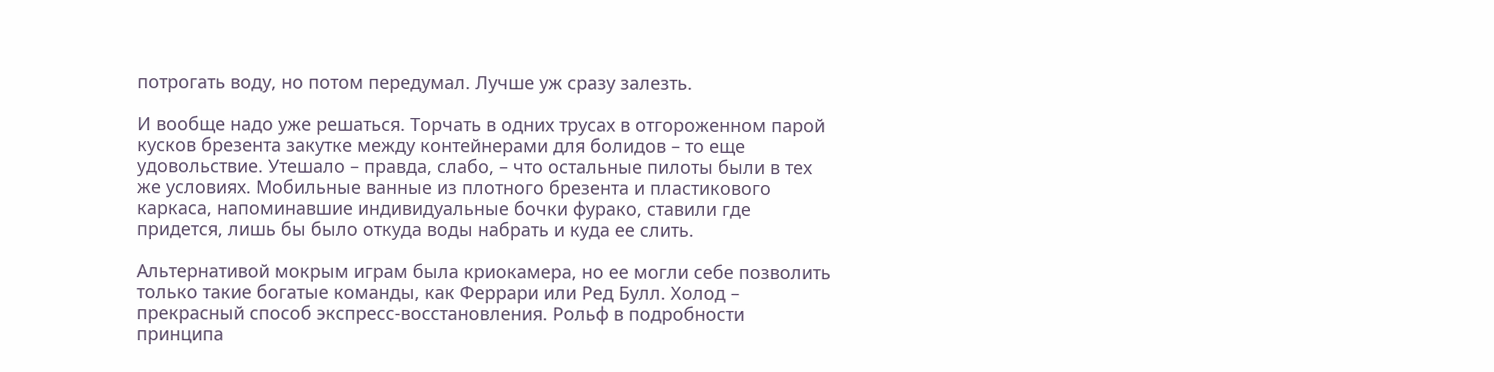потрогать воду, но потом передумал. Лучше уж сразу залезть.

И вообще надо уже решаться. Торчать в одних трусах в отгороженном парой кусков брезента закутке между контейнерами для болидов – то еще удовольствие. Утешало – правда, слабо, – что остальные пилоты были в тех же условиях. Мобильные ванные из плотного брезента и пластикового каркаса, напоминавшие индивидуальные бочки фурако, ставили где придется, лишь бы было откуда воды набрать и куда ее слить.

Альтернативой мокрым играм была криокамера, но ее могли себе позволить только такие богатые команды, как Феррари или Ред Булл. Холод – прекрасный способ экспресс-восстановления. Рольф в подробности принципа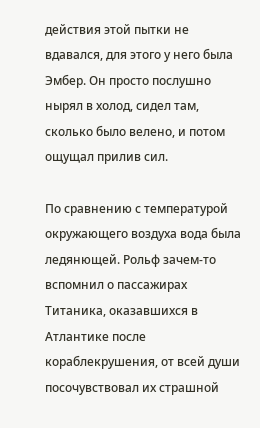действия этой пытки не вдавался, для этого у него была Эмбер. Он просто послушно нырял в холод, сидел там, сколько было велено, и потом ощущал прилив сил.

По сравнению с температурой окружающего воздуха вода была ледянющей. Рольф зачем-то вспомнил о пассажирах Титаника, оказавшихся в Атлантике после кораблекрушения, от всей души посочувствовал их страшной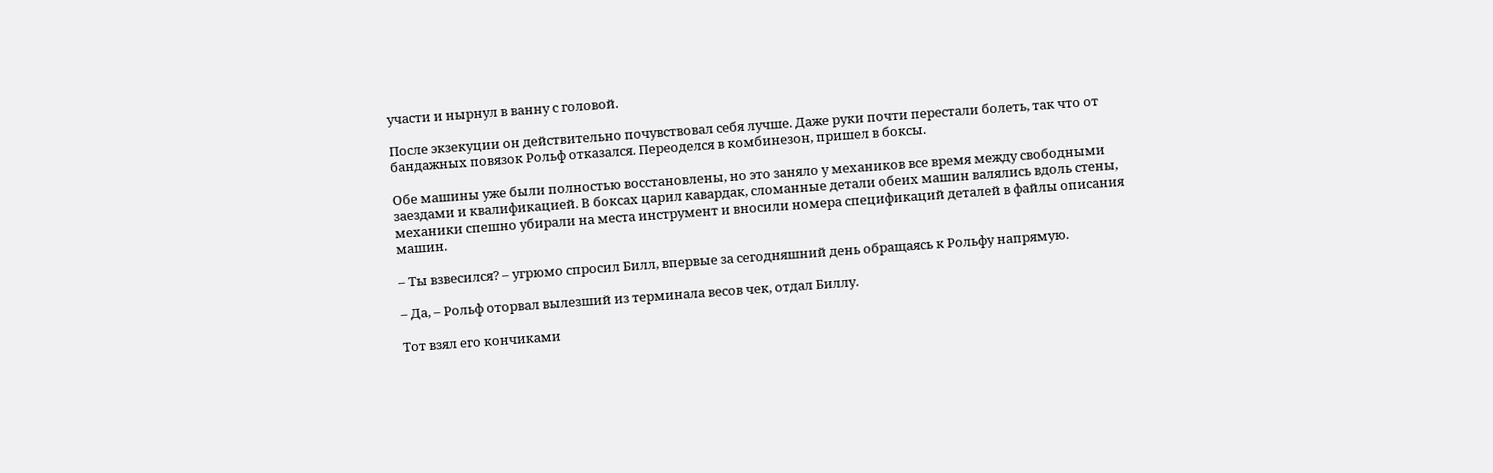участи и нырнул в ванну с головой.

После экзекуции он действительно почувствовал себя лучше. Даже руки почти перестали болеть, так что от бандажных повязок Рольф отказался. Переоделся в комбинезон, пришел в боксы.

Обе машины уже были полностью восстановлены, но это заняло у механиков все время между свободными заездами и квалификацией. В боксах царил кавардак, сломанные детали обеих машин валялись вдоль стены, механики спешно убирали на места инструмент и вносили номера спецификаций деталей в файлы описания машин.

– Ты взвесился? – угрюмо спросил Билл, впервые за сегодняшний день обращаясь к Рольфу напрямую.

– Да, – Рольф оторвал вылезший из терминала весов чек, отдал Биллу.

Тот взял его кончиками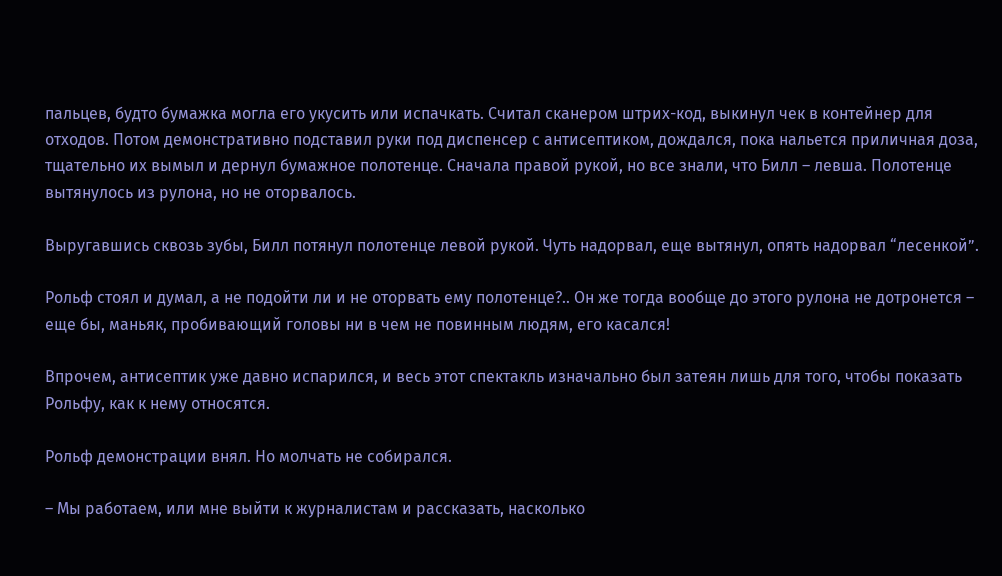пальцев, будто бумажка могла его укусить или испачкать. Считал сканером штрих-код, выкинул чек в контейнер для отходов. Потом демонстративно подставил руки под диспенсер с антисептиком, дождался, пока нальется приличная доза, тщательно их вымыл и дернул бумажное полотенце. Сначала правой рукой, но все знали, что Билл – левша. Полотенце вытянулось из рулона, но не оторвалось.

Выругавшись сквозь зубы, Билл потянул полотенце левой рукой. Чуть надорвал, еще вытянул, опять надорвал “лесенкой”.

Рольф стоял и думал, а не подойти ли и не оторвать ему полотенце?.. Он же тогда вообще до этого рулона не дотронется – еще бы, маньяк, пробивающий головы ни в чем не повинным людям, его касался!

Впрочем, антисептик уже давно испарился, и весь этот спектакль изначально был затеян лишь для того, чтобы показать Рольфу, как к нему относятся.

Рольф демонстрации внял. Но молчать не собирался.

– Мы работаем, или мне выйти к журналистам и рассказать, насколько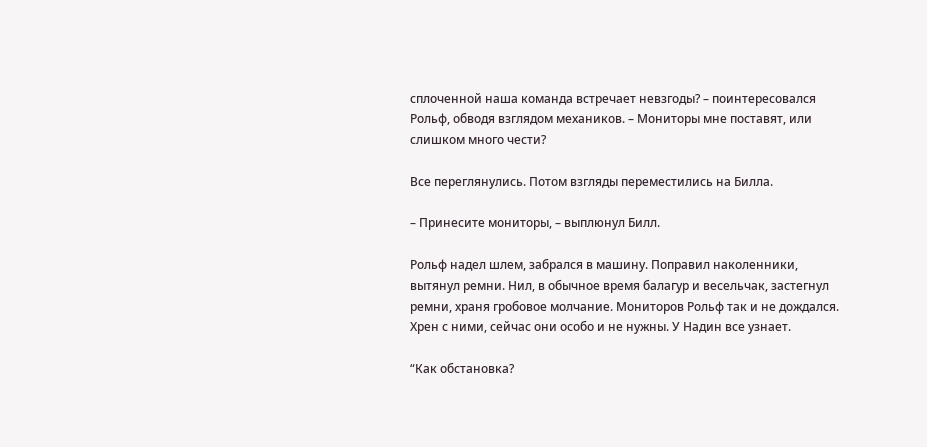сплоченной наша команда встречает невзгоды? – поинтересовался Рольф, обводя взглядом механиков. – Мониторы мне поставят, или слишком много чести?

Все переглянулись. Потом взгляды переместились на Билла.

– Принесите мониторы, – выплюнул Билл.

Рольф надел шлем, забрался в машину. Поправил наколенники, вытянул ремни. Нил, в обычное время балагур и весельчак, застегнул ремни, храня гробовое молчание. Мониторов Рольф так и не дождался. Хрен с ними, сейчас они особо и не нужны. У Надин все узнает.

“Как обстановка?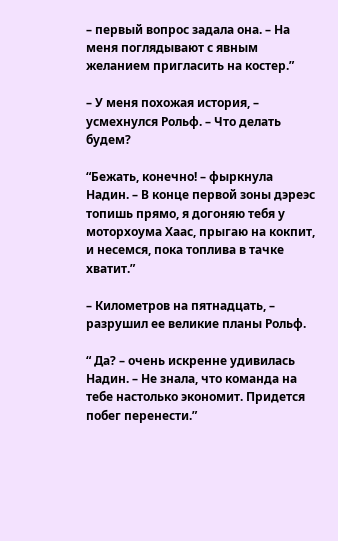– первый вопрос задала она. – На меня поглядывают с явным желанием пригласить на костер.”

– У меня похожая история, – усмехнулся Рольф. – Что делать будем?

“Бежать, конечно! – фыркнула Надин. – В конце первой зоны дэреэс топишь прямо, я догоняю тебя у моторхоума Хаас, прыгаю на кокпит, и несемся, пока топлива в тачке хватит.”

– Километров на пятнадцать, – разрушил ее великие планы Рольф.

“ Да? – очень искренне удивилась Надин. – Не знала, что команда на тебе настолько экономит. Придется побег перенести.”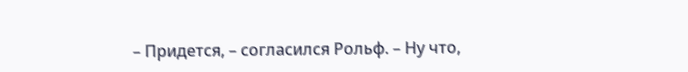– Придется, – согласился Рольф. – Ну что,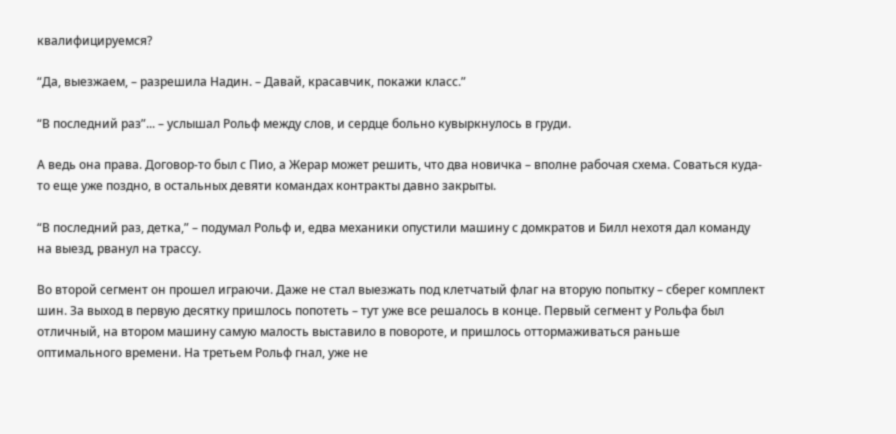квалифицируемся?

“Да, выезжаем, – разрешила Надин. – Давай, красавчик, покажи класс.”

“В последний раз”... – услышал Рольф между слов, и сердце больно кувыркнулось в груди.

А ведь она права. Договор-то был с Пио, а Жерар может решить, что два новичка – вполне рабочая схема. Соваться куда-то еще уже поздно, в остальных девяти командах контракты давно закрыты.

“В последний раз, детка,” – подумал Рольф и, едва механики опустили машину с домкратов и Билл нехотя дал команду на выезд, рванул на трассу.

Во второй сегмент он прошел играючи. Даже не стал выезжать под клетчатый флаг на вторую попытку – сберег комплект шин. За выход в первую десятку пришлось попотеть – тут уже все решалось в конце. Первый сегмент у Рольфа был отличный, на втором машину самую малость выставило в повороте, и пришлось оттормаживаться раньше оптимального времени. На третьем Рольф гнал, уже не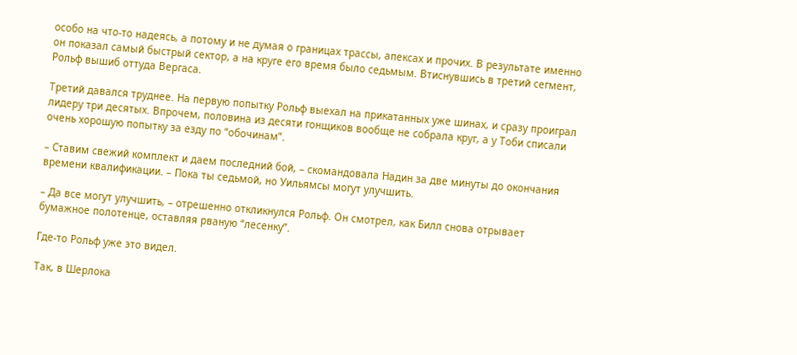особо на что-то надеясь, а потому и не думая о границах трассы, апексах и прочих. В результате именно он показал самый быстрый сектор, а на круге его время было седьмым. Втиснувшись в третий сегмент, Рольф вышиб оттуда Вергаса.

Третий давался труднее. На первую попытку Рольф выехал на прикатанных уже шинах, и сразу проиграл лидеру три десятых. Впрочем, половина из десяти гонщиков вообще не собрала круг, а у Тоби списали очень хорошую попытку за езду по “обочинам”.

– Ставим свежий комплект и даем последний бой, – скомандовала Надин за две минуты до окончания времени квалификации. – Пока ты седьмой, но Уильямсы могут улучшить.

– Да все могут улучшить, – отрешенно откликнулся Рольф. Он смотрел, как Билл снова отрывает бумажное полотенце, оставляя рваную “лесенку”.

Где-то Рольф уже это видел.

Так, в Шерлока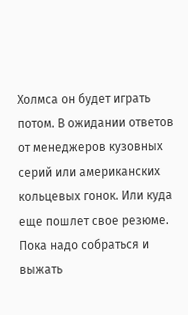Холмса он будет играть потом. В ожидании ответов от менеджеров кузовных серий или американских кольцевых гонок. Или куда еще пошлет свое резюме. Пока надо собраться и выжать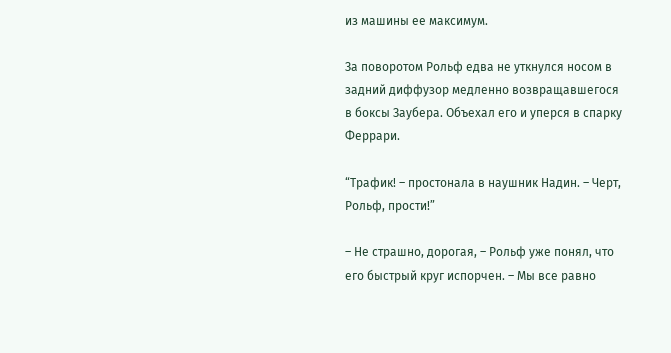из машины ее максимум.

За поворотом Рольф едва не уткнулся носом в задний диффузор медленно возвращавшегося в боксы Заубера. Объехал его и уперся в спарку Феррари.

“Трафик! – простонала в наушник Надин. – Черт, Рольф, прости!”

– Не страшно, дорогая, – Рольф уже понял, что его быстрый круг испорчен. – Мы все равно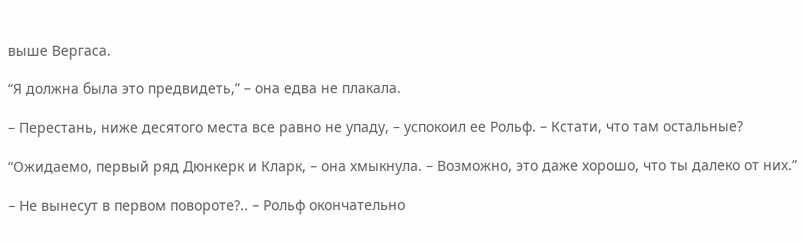выше Вергаса.

“Я должна была это предвидеть,” – она едва не плакала.

– Перестань, ниже десятого места все равно не упаду, – успокоил ее Рольф. – Кстати, что там остальные?

“Ожидаемо, первый ряд Дюнкерк и Кларк, – она хмыкнула. – Возможно, это даже хорошо, что ты далеко от них.”

– Не вынесут в первом повороте?.. – Рольф окончательно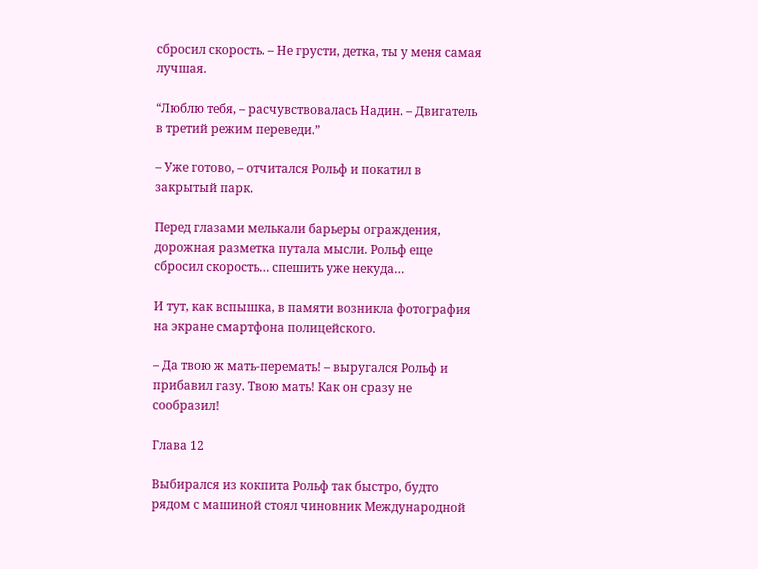сбросил скорость. – Не грусти, детка, ты у меня самая лучшая.

“Люблю тебя, – расчувствовалась Надин. – Двигатель в третий режим переведи.”

– Уже готово, – отчитался Рольф и покатил в закрытый парк.

Перед глазами мелькали барьеры ограждения, дорожная разметка путала мысли. Рольф еще сбросил скорость… спешить уже некуда…

И тут, как вспышка, в памяти возникла фотография на экране смартфона полицейского.

– Да твою ж мать-перемать! – выругался Рольф и прибавил газу. Твою мать! Как он сразу не сообразил!

Глава 12

Выбирался из кокпита Рольф так быстро, будто рядом с машиной стоял чиновник Международной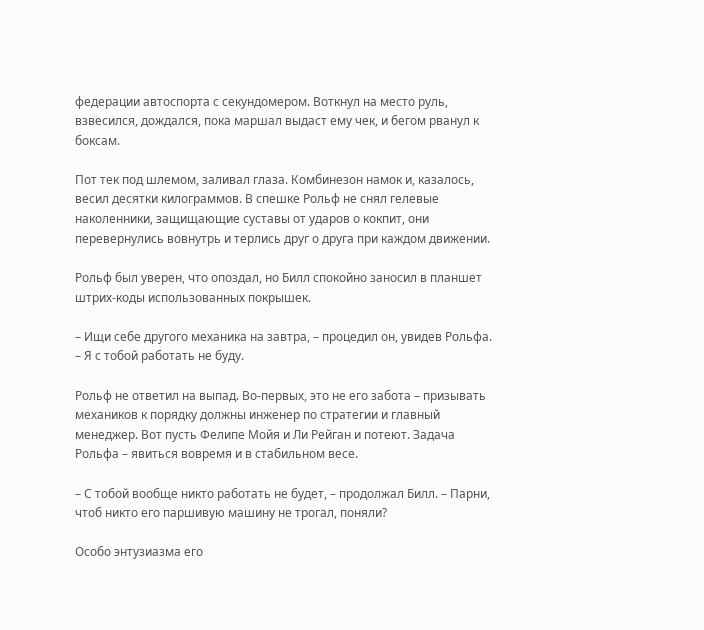федерации автоспорта с секундомером. Воткнул на место руль, взвесился, дождался, пока маршал выдаст ему чек, и бегом рванул к боксам.

Пот тек под шлемом, заливал глаза. Комбинезон намок и, казалось, весил десятки килограммов. В спешке Рольф не снял гелевые наколенники, защищающие суставы от ударов о кокпит, они перевернулись вовнутрь и терлись друг о друга при каждом движении.

Рольф был уверен, что опоздал, но Билл спокойно заносил в планшет штрих-коды использованных покрышек.

– Ищи себе другого механика на завтра, – процедил он, увидев Рольфа. – Я с тобой работать не буду.

Рольф не ответил на выпад. Во-первых, это не его забота – призывать механиков к порядку должны инженер по стратегии и главный менеджер. Вот пусть Фелипе Мойя и Ли Рейган и потеют. Задача Рольфа – явиться вовремя и в стабильном весе.

– С тобой вообще никто работать не будет, – продолжал Билл. – Парни, чтоб никто его паршивую машину не трогал, поняли?

Особо энтузиазма его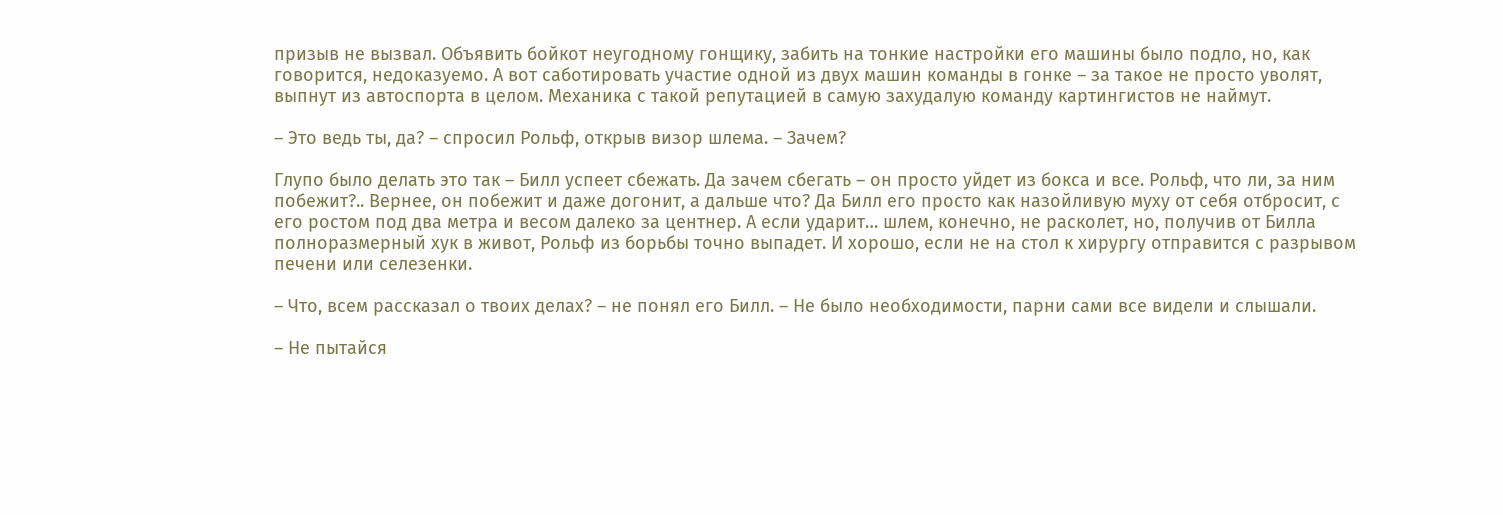призыв не вызвал. Объявить бойкот неугодному гонщику, забить на тонкие настройки его машины было подло, но, как говорится, недоказуемо. А вот саботировать участие одной из двух машин команды в гонке – за такое не просто уволят, выпнут из автоспорта в целом. Механика с такой репутацией в самую захудалую команду картингистов не наймут.

– Это ведь ты, да? – спросил Рольф, открыв визор шлема. – Зачем?

Глупо было делать это так – Билл успеет сбежать. Да зачем сбегать – он просто уйдет из бокса и все. Рольф, что ли, за ним побежит?.. Вернее, он побежит и даже догонит, а дальше что? Да Билл его просто как назойливую муху от себя отбросит, с его ростом под два метра и весом далеко за центнер. А если ударит… шлем, конечно, не расколет, но, получив от Билла полноразмерный хук в живот, Рольф из борьбы точно выпадет. И хорошо, если не на стол к хирургу отправится с разрывом печени или селезенки.

– Что, всем рассказал о твоих делах? – не понял его Билл. – Не было необходимости, парни сами все видели и слышали.

– Не пытайся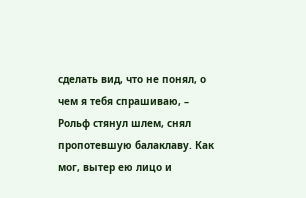сделать вид, что не понял, о чем я тебя спрашиваю, – Рольф стянул шлем, снял пропотевшую балаклаву. Как мог, вытер ею лицо и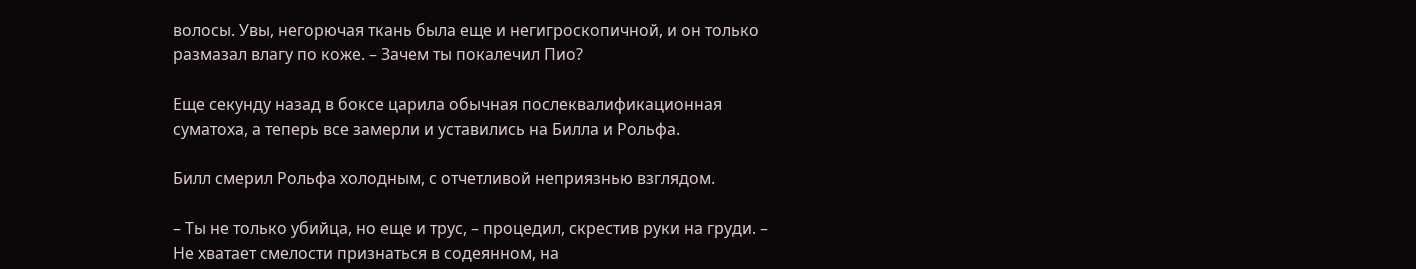волосы. Увы, негорючая ткань была еще и негигроскопичной, и он только размазал влагу по коже. – Зачем ты покалечил Пио?

Еще секунду назад в боксе царила обычная послеквалификационная суматоха, а теперь все замерли и уставились на Билла и Рольфа.

Билл смерил Рольфа холодным, с отчетливой неприязнью взглядом.

– Ты не только убийца, но еще и трус, – процедил, скрестив руки на груди. – Не хватает смелости признаться в содеянном, на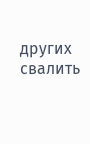других свалить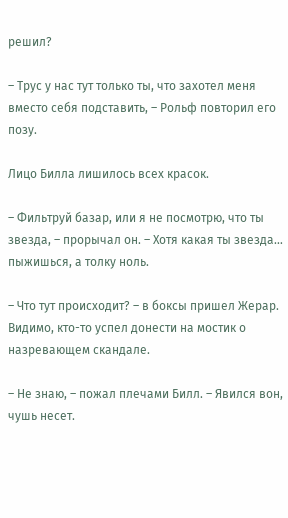решил?

– Трус у нас тут только ты, что захотел меня вместо себя подставить, – Рольф повторил его позу.

Лицо Билла лишилось всех красок.

– Фильтруй базар, или я не посмотрю, что ты звезда, – прорычал он. – Хотя какая ты звезда… пыжишься, а толку ноль.

– Что тут происходит? – в боксы пришел Жерар. Видимо, кто-то успел донести на мостик о назревающем скандале.

– Не знаю, – пожал плечами Билл. – Явился вон, чушь несет.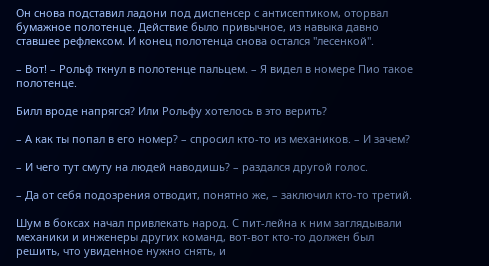Он снова подставил ладони под диспенсер с антисептиком, оторвал бумажное полотенце. Действие было привычное, из навыка давно ставшее рефлексом. И конец полотенца снова остался "лесенкой".

– Вот! – Рольф ткнул в полотенце пальцем. – Я видел в номере Пио такое полотенце.

Билл вроде напрягся? Или Рольфу хотелось в это верить?

– А как ты попал в его номер? – спросил кто-то из механиков. – И зачем?

– И чего тут смуту на людей наводишь? – раздался другой голос.

– Да от себя подозрения отводит, понятно же, – заключил кто-то третий.

Шум в боксах начал привлекать народ. С пит-лейна к ним заглядывали механики и инженеры других команд, вот-вот кто-то должен был решить, что увиденное нужно снять, и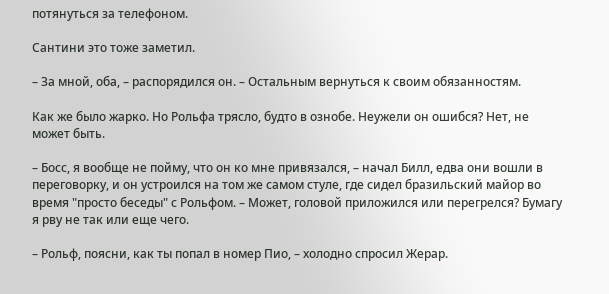потянуться за телефоном.

Сантини это тоже заметил.

– За мной, оба, – распорядился он. – Остальным вернуться к своим обязанностям.

Как же было жарко. Но Рольфа трясло, будто в ознобе. Неужели он ошибся? Нет, не может быть.

– Босс, я вообще не пойму, что он ко мне привязался, – начал Билл, едва они вошли в переговорку, и он устроился на том же самом стуле, где сидел бразильский майор во время "просто беседы" с Рольфом. – Может, головой приложился или перегрелся? Бумагу я рву не так или еще чего.

– Рольф, поясни, как ты попал в номер Пио, – холодно спросил Жерар.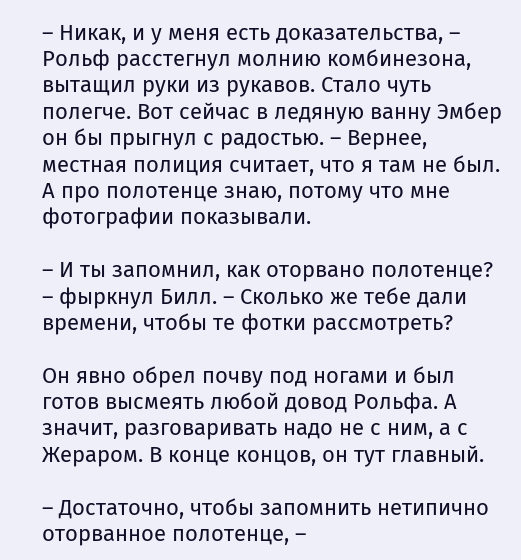– Никак, и у меня есть доказательства, – Рольф расстегнул молнию комбинезона, вытащил руки из рукавов. Стало чуть полегче. Вот сейчас в ледяную ванну Эмбер он бы прыгнул с радостью. – Вернее, местная полиция считает, что я там не был. А про полотенце знаю, потому что мне фотографии показывали.

– И ты запомнил, как оторвано полотенце? – фыркнул Билл. – Сколько же тебе дали времени, чтобы те фотки рассмотреть?

Он явно обрел почву под ногами и был готов высмеять любой довод Рольфа. А значит, разговаривать надо не с ним, а с Жераром. В конце концов, он тут главный.

– Достаточно, чтобы запомнить нетипично оторванное полотенце, –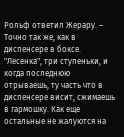Рольф ответил Жерару. – Точно так же, как в диспенсере в боксе. "Лесенка", три ступеньки, и когда последнюю отрываешь, ту часть что в диспенсере висит, сжимаешь в гармошку. Как еще остальные не жалуются на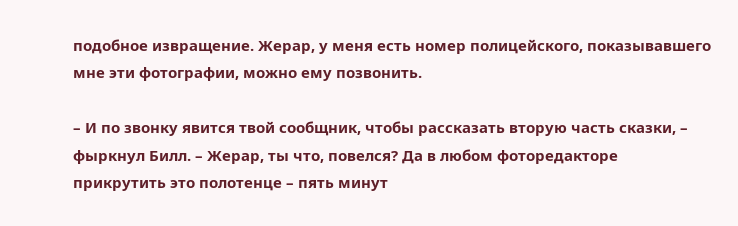подобное извращение. Жерар, у меня есть номер полицейского, показывавшего мне эти фотографии, можно ему позвонить.

– И по звонку явится твой сообщник, чтобы рассказать вторую часть сказки, – фыркнул Билл. – Жерар, ты что, повелся? Да в любом фоторедакторе прикрутить это полотенце – пять минут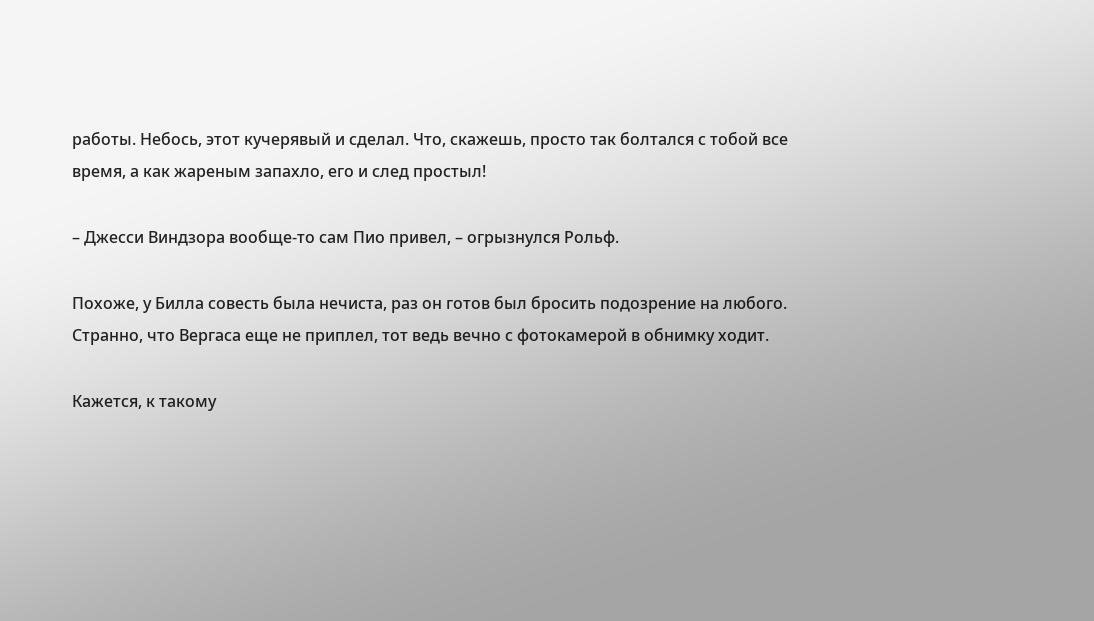работы. Небось, этот кучерявый и сделал. Что, скажешь, просто так болтался с тобой все время, а как жареным запахло, его и след простыл!

– Джесси Виндзора вообще-то сам Пио привел, – огрызнулся Рольф.

Похоже, у Билла совесть была нечиста, раз он готов был бросить подозрение на любого. Странно, что Вергаса еще не приплел, тот ведь вечно с фотокамерой в обнимку ходит.

Кажется, к такому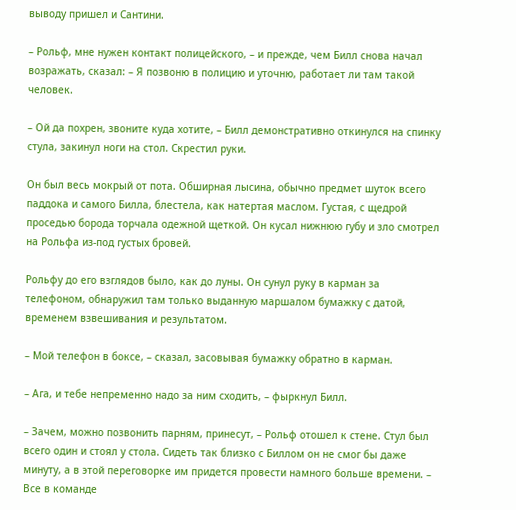выводу пришел и Сантини.

– Рольф, мне нужен контакт полицейского, – и прежде, чем Билл снова начал возражать, сказал: – Я позвоню в полицию и уточню, работает ли там такой человек.

– Ой да похрен, звоните куда хотите, – Билл демонстративно откинулся на спинку стула, закинул ноги на стол. Скрестил руки.

Он был весь мокрый от пота. Обширная лысина, обычно предмет шуток всего паддока и самого Билла, блестела, как натертая маслом. Густая, с щедрой проседью борода торчала одежной щеткой. Он кусал нижнюю губу и зло смотрел на Рольфа из-под густых бровей.

Рольфу до его взглядов было, как до луны. Он сунул руку в карман за телефоном, обнаружил там только выданную маршалом бумажку с датой, временем взвешивания и результатом.

– Мой телефон в боксе, – сказал, засовывая бумажку обратно в карман.

– Ага, и тебе непременно надо за ним сходить, – фыркнул Билл.

– Зачем, можно позвонить парням, принесут, – Рольф отошел к стене. Стул был всего один и стоял у стола. Сидеть так близко с Биллом он не смог бы даже минуту, а в этой переговорке им придется провести намного больше времени. – Все в команде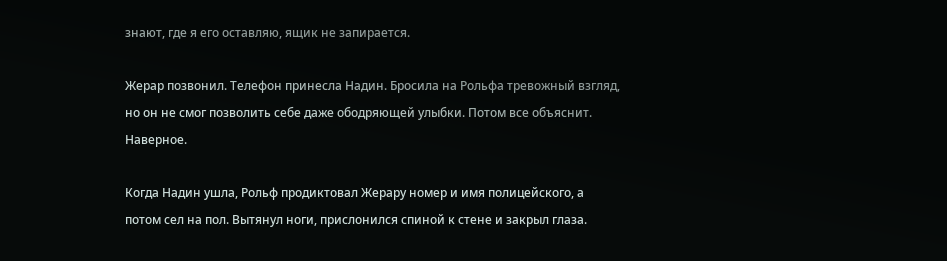знают, где я его оставляю, ящик не запирается.

Жерар позвонил. Телефон принесла Надин. Бросила на Рольфа тревожный взгляд, но он не смог позволить себе даже ободряющей улыбки. Потом все объяснит. Наверное.

Когда Надин ушла, Рольф продиктовал Жерару номер и имя полицейского, а потом сел на пол. Вытянул ноги, прислонился спиной к стене и закрыл глаза.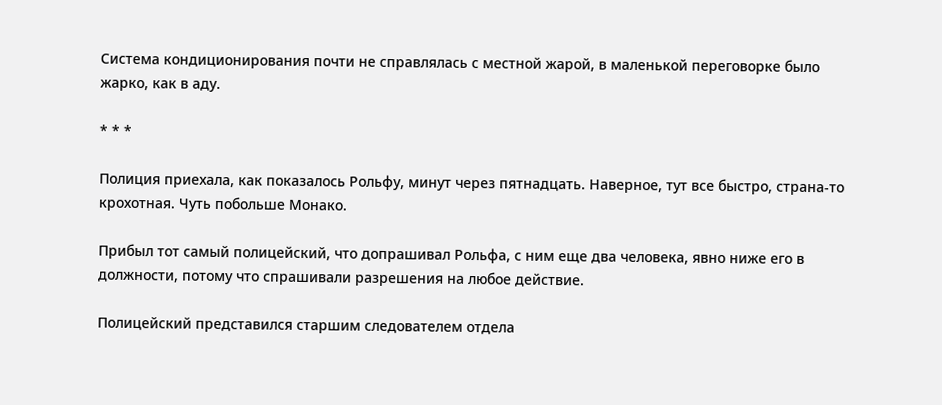Система кондиционирования почти не справлялась с местной жарой, в маленькой переговорке было жарко, как в аду.

* * *

Полиция приехала, как показалось Рольфу, минут через пятнадцать. Наверное, тут все быстро, страна-то крохотная. Чуть побольше Монако.

Прибыл тот самый полицейский, что допрашивал Рольфа, с ним еще два человека, явно ниже его в должности, потому что спрашивали разрешения на любое действие.

Полицейский представился старшим следователем отдела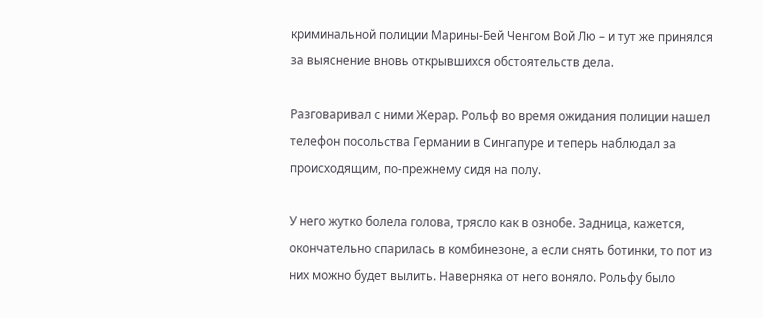криминальной полиции Марины-Бей Ченгом Вой Лю – и тут же принялся за выяснение вновь открывшихся обстоятельств дела.

Разговаривал с ними Жерар. Рольф во время ожидания полиции нашел телефон посольства Германии в Сингапуре и теперь наблюдал за происходящим, по-прежнему сидя на полу.

У него жутко болела голова, трясло как в ознобе. Задница, кажется, окончательно спарилась в комбинезоне, а если снять ботинки, то пот из них можно будет вылить. Наверняка от него воняло. Рольфу было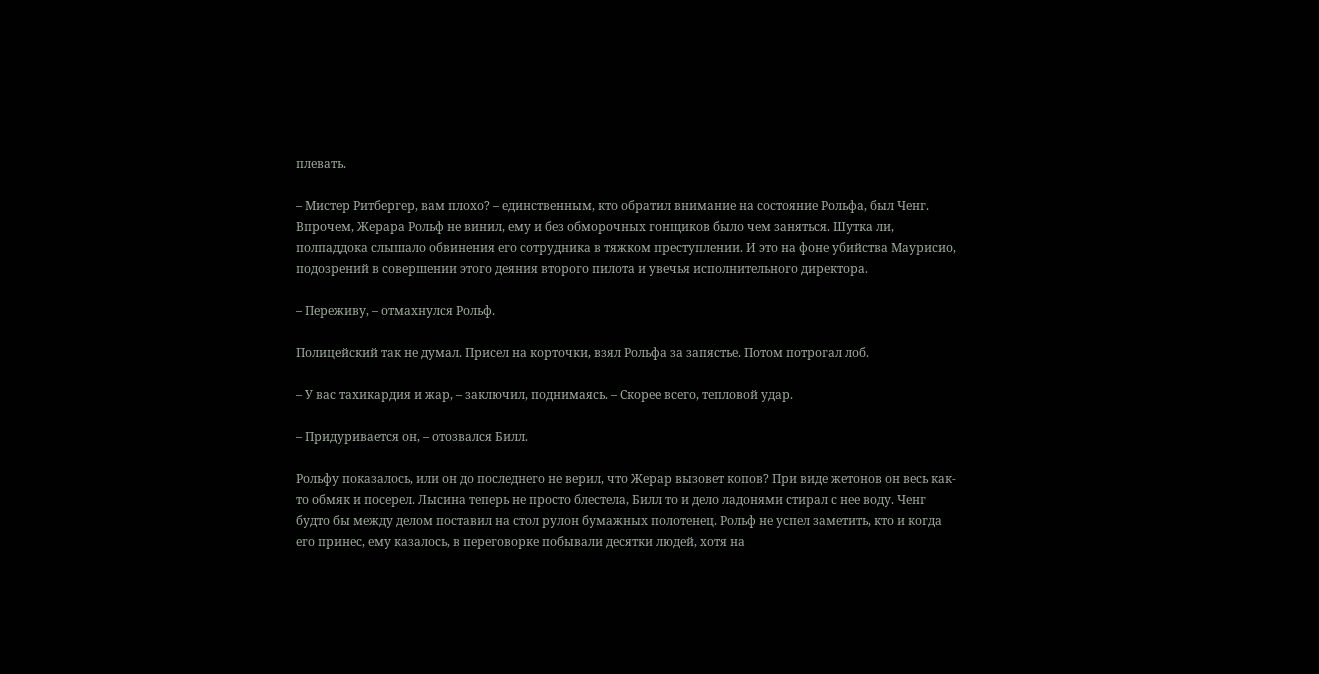плевать.

– Мистер Ритбергер, вам плохо? – единственным, кто обратил внимание на состояние Рольфа, был Ченг. Впрочем, Жерара Рольф не винил, ему и без обморочных гонщиков было чем заняться. Шутка ли, полпаддока слышало обвинения его сотрудника в тяжком преступлении. И это на фоне убийства Маурисио, подозрений в совершении этого деяния второго пилота и увечья исполнительного директора.

– Переживу, – отмахнулся Рольф.

Полицейский так не думал. Присел на корточки, взял Рольфа за запястье. Потом потрогал лоб.

– У вас тахикардия и жар, – заключил, поднимаясь. – Скорее всего, тепловой удар.

– Придуривается он, – отозвался Билл.

Рольфу показалось, или он до последнего не верил, что Жерар вызовет копов? При виде жетонов он весь как-то обмяк и посерел. Лысина теперь не просто блестела, Билл то и дело ладонями стирал с нее воду. Ченг будто бы между делом поставил на стол рулон бумажных полотенец. Рольф не успел заметить, кто и когда его принес, ему казалось, в переговорке побывали десятки людей, хотя на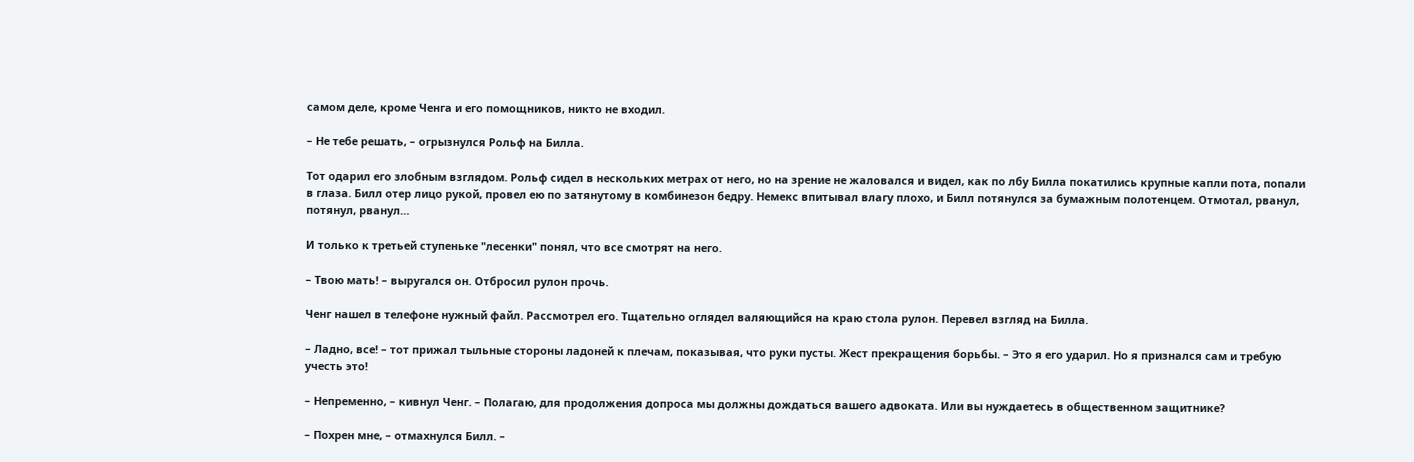самом деле, кроме Ченга и его помощников, никто не входил.

– Не тебе решать, – огрызнулся Рольф на Билла.

Тот одарил его злобным взглядом. Рольф сидел в нескольких метрах от него, но на зрение не жаловался и видел, как по лбу Билла покатились крупные капли пота, попали в глаза. Билл отер лицо рукой, провел ею по затянутому в комбинезон бедру. Немекс впитывал влагу плохо, и Билл потянулся за бумажным полотенцем. Отмотал, рванул, потянул, рванул…

И только к третьей ступеньке "лесенки" понял, что все смотрят на него.

– Твою мать! – выругался он. Отбросил рулон прочь.

Ченг нашел в телефоне нужный файл. Рассмотрел его. Тщательно оглядел валяющийся на краю стола рулон. Перевел взгляд на Билла.

– Ладно, все! – тот прижал тыльные стороны ладоней к плечам, показывая, что руки пусты. Жест прекращения борьбы. – Это я его ударил. Но я признался сам и требую учесть это!

– Непременно, – кивнул Ченг. – Полагаю, для продолжения допроса мы должны дождаться вашего адвоката. Или вы нуждаетесь в общественном защитнике?

– Похрен мне, – отмахнулся Билл. –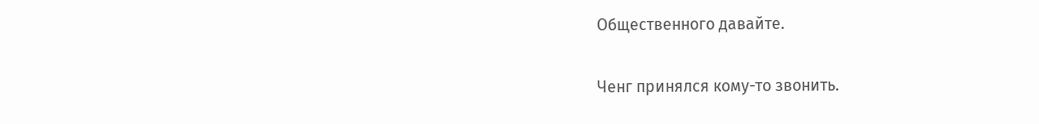Общественного давайте.

Ченг принялся кому-то звонить.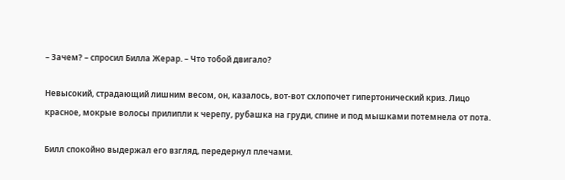– Зачем? – спросил Билла Жерар. – Что тобой двигало?

Невысокий, страдающий лишним весом, он, казалось, вот-вот схлопочет гипертонический криз. Лицо красное, мокрые волосы прилипли к черепу, рубашка на груди, спине и под мышками потемнела от пота.

Билл спокойно выдержал его взгляд, передернул плечами.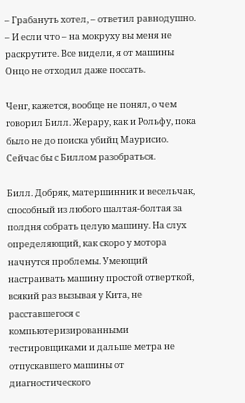– Грабануть хотел, – ответил равнодушно. – И если что – на мокруху вы меня не раскрутите. Все видели, я от машины Онцо не отходил даже поссать.

Ченг, кажется, вообще не понял, о чем говорил Билл. Жерару, как и Рольфу, пока было не до поиска убийц Маурисио. Сейчас бы с Биллом разобраться.

Билл. Добряк, матершинник и весельчак, способный из любого шалтая-болтая за полдня собрать целую машину. На слух определяющий, как скоро у мотора начнутся проблемы. Умеющий настраивать машину простой отверткой, всякий раз вызывая у Кита, не расставшегося с компьютеризированными тестировщиками и дальше метра не отпускавшего машины от диагностического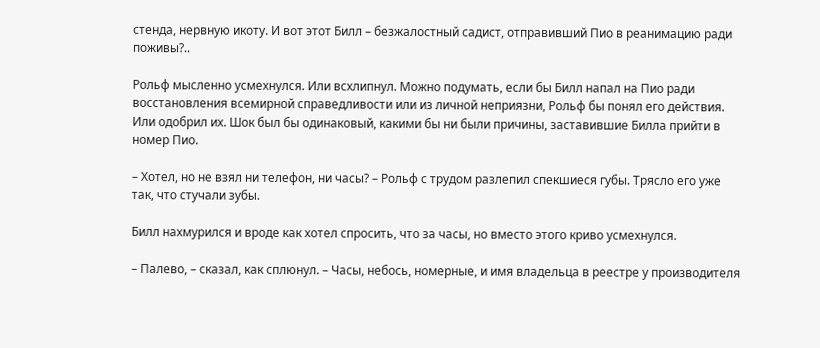стенда, нервную икоту. И вот этот Билл – безжалостный садист, отправивший Пио в реанимацию ради поживы?..

Рольф мысленно усмехнулся. Или всхлипнул. Можно подумать, если бы Билл напал на Пио ради восстановления всемирной справедливости или из личной неприязни, Рольф бы понял его действия. Или одобрил их. Шок был бы одинаковый, какими бы ни были причины, заставившие Билла прийти в номер Пио.

– Хотел, но не взял ни телефон, ни часы? – Рольф с трудом разлепил спекшиеся губы. Трясло его уже так, что стучали зубы.

Билл нахмурился и вроде как хотел спросить, что за часы, но вместо этого криво усмехнулся.

– Палево, – сказал, как сплюнул. – Часы, небось, номерные, и имя владельца в реестре у производителя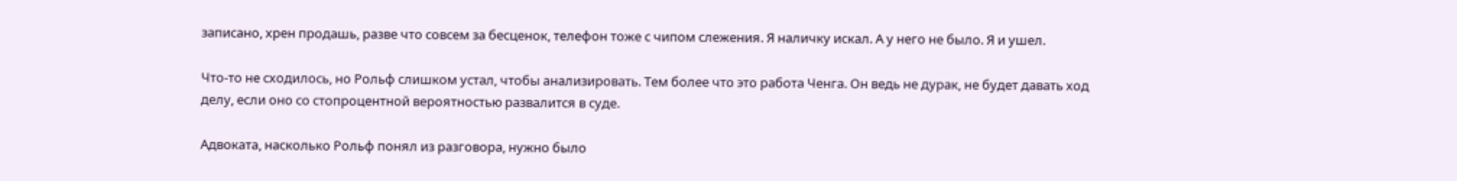записано, хрен продашь, разве что совсем за бесценок, телефон тоже с чипом слежения. Я наличку искал. А у него не было. Я и ушел.

Что-то не сходилось, но Рольф слишком устал, чтобы анализировать. Тем более что это работа Ченга. Он ведь не дурак, не будет давать ход делу, если оно со стопроцентной вероятностью развалится в суде.

Адвоката, насколько Рольф понял из разговора, нужно было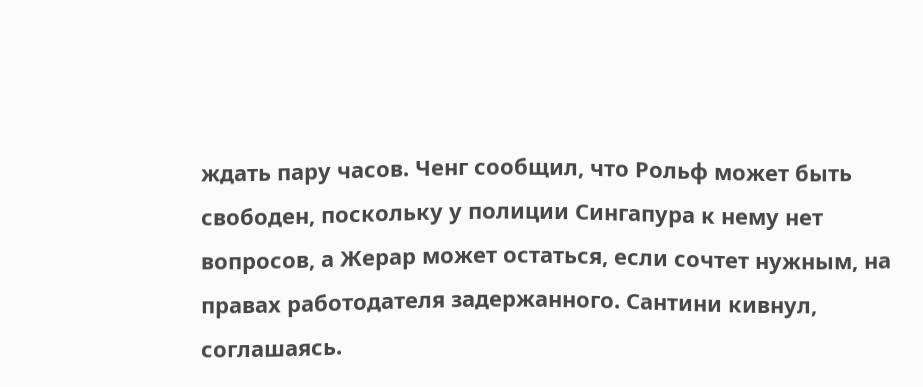ждать пару часов. Ченг сообщил, что Рольф может быть свободен, поскольку у полиции Сингапура к нему нет вопросов, а Жерар может остаться, если сочтет нужным, на правах работодателя задержанного. Сантини кивнул, соглашаясь.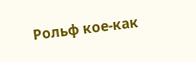Рольф кое-как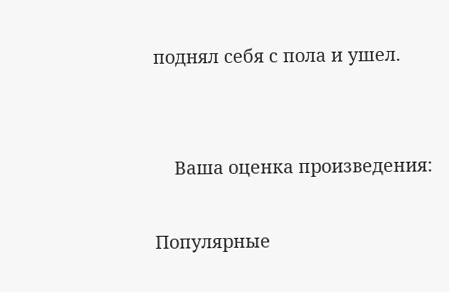поднял себя с пола и ушел.


    Ваша оценка произведения:

Популярные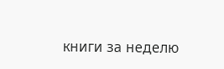книги за неделю